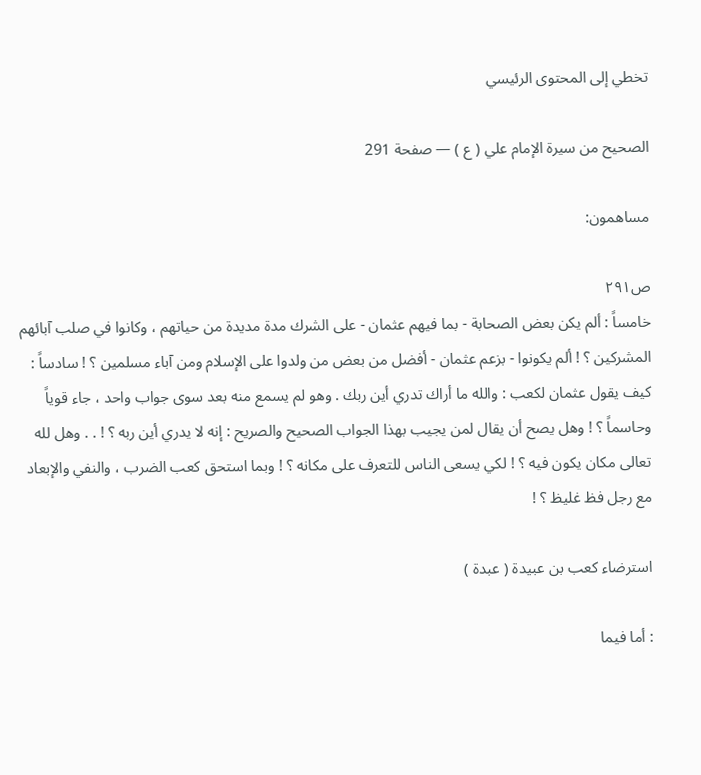تخطي إلى المحتوى الرئيسي

الصحيح من سيرة الإمام علي ( ع ) — صفحة 291

مساهمون:

ص٢٩١
خامساً : ألم يكن بعض الصحابة - بما فيهم عثمان - على الشرك مدة مديدة من حياتهم ، وكانوا في صلب آبائهم المشركين ؟ ! ألم يكونوا - بزعم عثمان - أفضل من بعض من ولدوا على الإسلام ومن آباء مسلمين ؟ ! سادساً : كيف يقول عثمان لكعب : والله ما أراك تدري أين ربك . وهو لم يسمع منه بعد سوى جواب واحد ، جاء قوياً وحاسماً ؟ ! وهل يصح أن يقال لمن يجيب بهذا الجواب الصحيح والصريح : إنه لا يدري أين ربه ؟ ! . . وهل لله تعالى مكان يكون فيه ؟ ! لكي يسعى الناس للتعرف على مكانه ؟ ! وبما استحق كعب الضرب ، والنفي والإبعاد مع رجل فظ غليظ ؟ !

استرضاء كعب بن عبيدة ( عبدة )

: أما فيما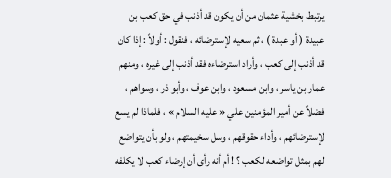يرتبط بخشية عثمان من أن يكون قد أذنب في حق كعب بن عبيدة ( أو عبدة ) ، ثم سعيه لإسترضائه ، فنقول : أولاً : إذا كان قد أذنب إلى كعب ، وأراد استرضاءه فقد أذنب إلى غيره ، ومنهم عمار بن ياسر ، وابن مسعود ، وابن عوف ، وأبو ذر ، وسواهم ، فضلاً عن أمير المؤمنين علي « عليه السلام » ، فلماذا لم يسع لإسترضائهم ، وأداء حقوقهم ، وسل سخيمتهم ، ولو بأن يتواضع لهم بمثل تواضعه لكعب ؟ ! أم أنه رأى أن إرضاء كعب لا يكلفه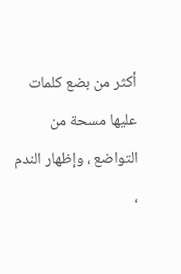أكثر من بضع كلمات عليها مسحة من التواضع ، وإظهار الندم ،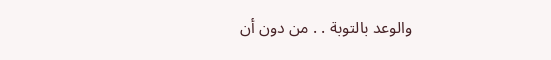والوعد بالتوبة . . من دون أن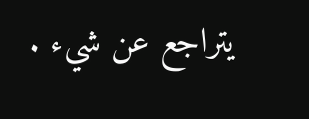يتراجع عن شيء .